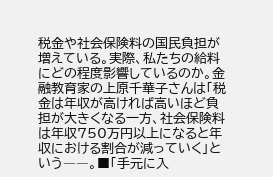税金や社会保険料の国民負担が増えている。実際、私たちの給料にどの程度影響しているのか。金融教育家の上原千華子さんは「税金は年収が高ければ高いほど負担が大きくなる一方、社会保険料は年収750万円以上になると年収における割合が減っていく」という――。■「手元に入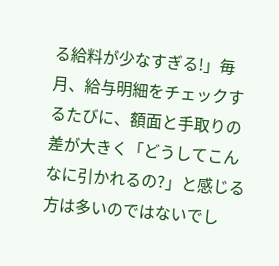る給料が少なすぎる!」毎月、給与明細をチェックするたびに、額面と手取りの差が大きく「どうしてこんなに引かれるの?」と感じる方は多いのではないでし